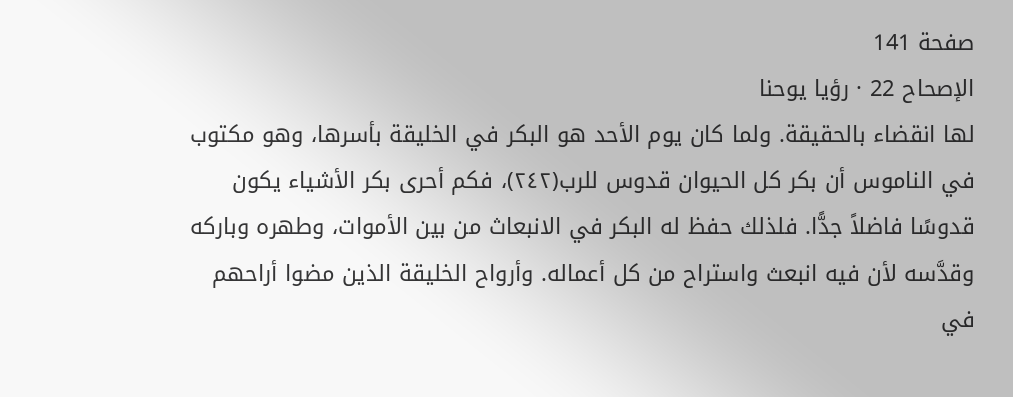صفحة 141
الإصحاح 22 · رؤيا يوحنا
لها انقضاء بالحقيقة. ولما كان يوم الأحد هو البكر في الخليقة بأسرها، وهو مكتوب في الناموس أن بكر كل الحيوان قدوس للرب(٢٤٢)، فكم أحرى بكر الأشياء يكون قدوسًا فاضلاً جدًّا. فلذلك حفظ له البكر في الانبعاث من بين الأموات، وطهره وباركه وقدَّسه لأن فيه انبعث واستراح من كل أعماله. وأرواح الخليقة الذين مضوا أراحهم في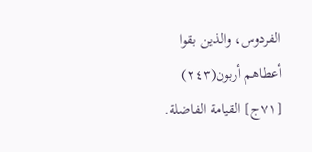الفردوس، والذين بقوا أعطاهم أربون(٢٤٣) [٧١ج] القيامة الفاضلة.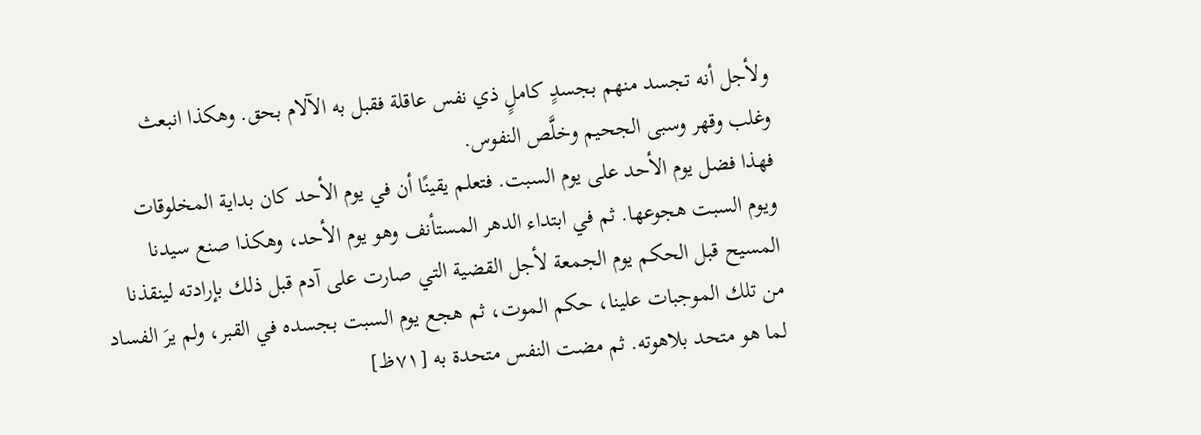ولأجل أنه تجسد منهم بجسدٍ كاملٍ ذي نفس عاقلة فقبل به الآلام بحق. وهكذا انبعث وغلب وقهر وسبى الجحيم وخلَّص النفوس.
فهذا فضل يوم الأحد على يوم السبت. فتعلم يقينًا أن في يوم الأحد كان بداية المخلوقات ويوم السبت هجوعها. ثم في ابتداء الدهر المستأنف وهو يوم الأحد، وهكذا صنع سيدنا المسيح قبل الحكم يوم الجمعة لأجل القضية التي صارت على آدم قبل ذلك بإرادته لينقذنا من تلك الموجبات علينا، حكم الموت، ثم هجع يوم السبت بجسده في القبر، ولم يرَ الفساد لما هو متحد بلاهوته. ثم مضت النفس متحدة به [٧١ظ]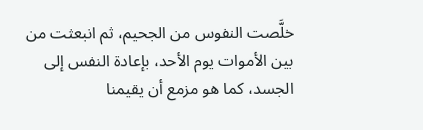خلَّصت النفوس من الجحيم، ثم انبعثت من بين الأموات يوم الأحد، بإعادة النفس إلى الجسد، كما هو مزمع أن يقيمنا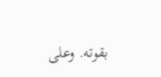بقوته. وعلى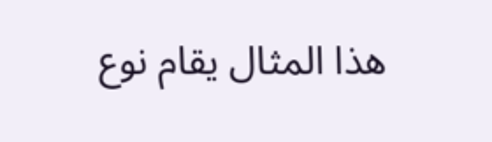هذا المثال يقام نوع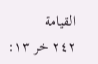القيامة
٢٤٢ خر ١٣: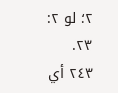٢؛ لو ٢: ٢٣.
٢٤٣ أي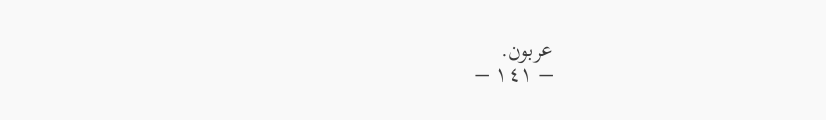عربون.
– ١٤١ –